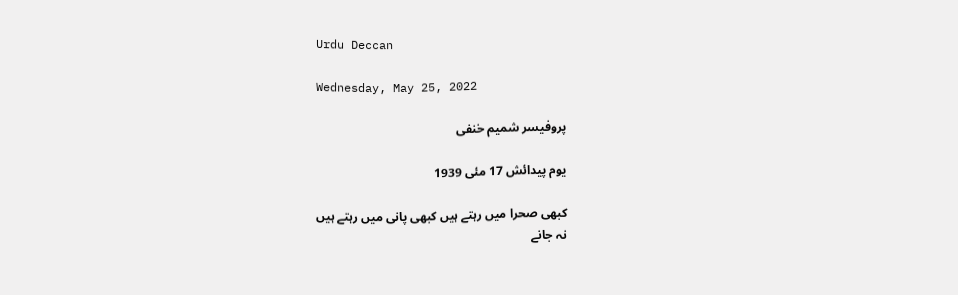Urdu Deccan

Wednesday, May 25, 2022

پروفیسر شمیم خنفی

یوم پیدائش 17 مئی 1939

کبھی صحرا میں رہتے ہیں کبھی پانی میں رہتے ہیں
نہ جانے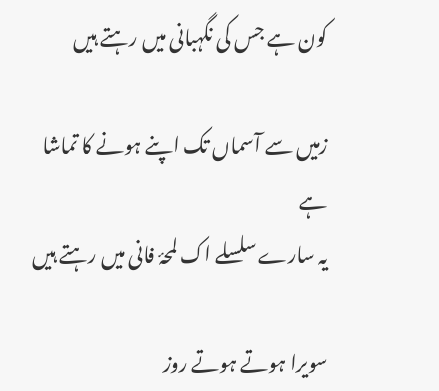کون ہے جس کی نگہبانی میں رہتے ہیں

زمیں سے آسماں تک اپنے ہونے کا تماشا ہے
یہ سارے سلسلے اک لمحۂ فانی میں رہتے ہیں

سویرا ہوتے ہوتے روز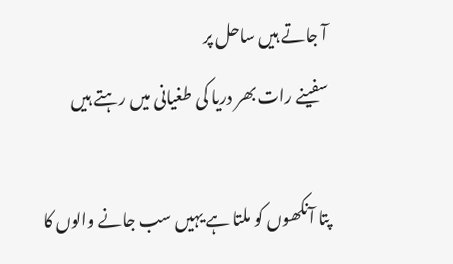آ جاتے ہیں ساحل پر
سفینے رات بھر دریا کی طغیانی میں رہتے ہیں

پتا آنکھوں کو ملتا ہے یہیں سب جانے والوں کا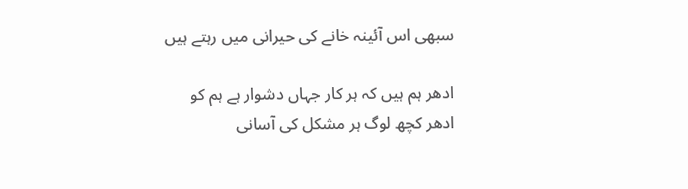سبھی اس آئینہ خانے کی حیرانی میں رہتے ہیں

ادھر ہم ہیں کہ ہر کار جہاں دشوار ہے ہم کو
ادھر کچھ لوگ ہر مشکل کی آسانی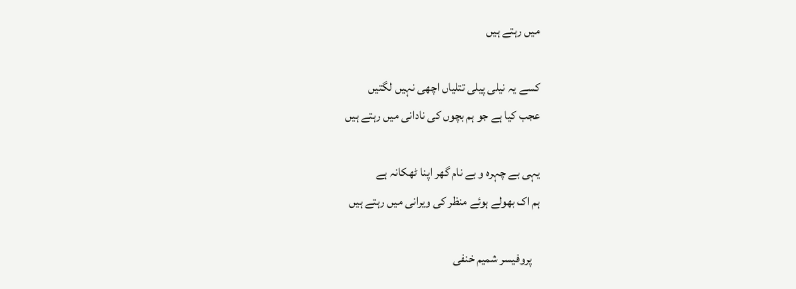میں رہتے ہیں

کسے یہ نیلی پیلی تتلیاں اچھی نہیں لگتیں
عجب کیا ہے جو ہم بچوں کی نادانی میں رہتے ہیں

یہی بے چہرہ و بے نام گھر اپنا ٹھکانہ ہے
ہم اک بھولے ہوئے منظر کی ویرانی میں رہتے ہیں

   پروفیسر شمیم خنفی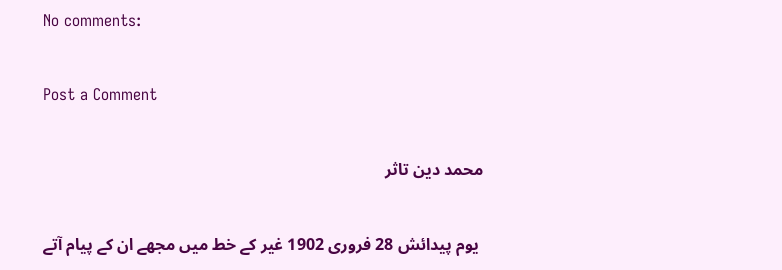No comments:

Post a Comment

محمد دین تاثر

 یوم پیدائش 28 فروری 1902 غیر کے خط میں مجھے ان کے پیام آتے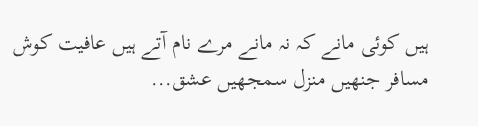ہیں کوئی مانے کہ نہ مانے مرے نام آتے ہیں عافیت کوش مسافر جنھیں منزل سمجھیں عشق...